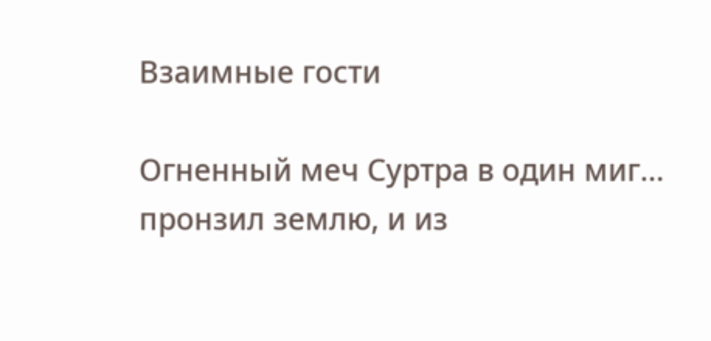Взаимные гости

Огненный меч Суртра в один миг... пронзил землю, и из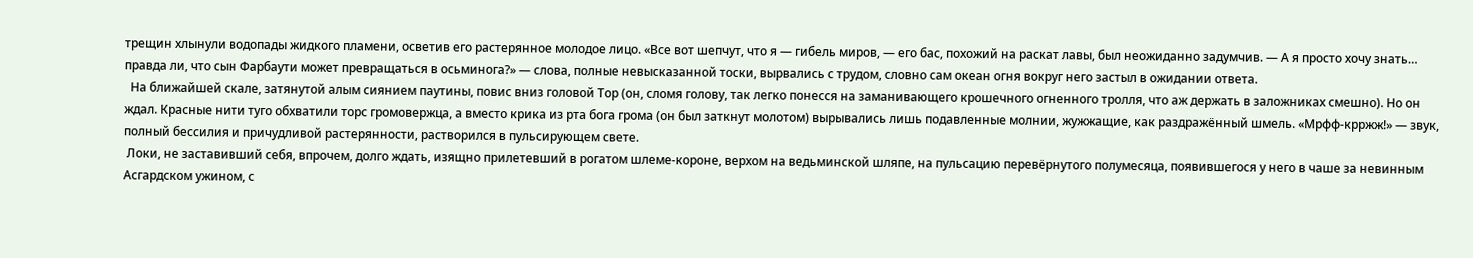трещин хлынули водопады жидкого пламени, осветив его растерянное молодое лицо. «Все вот шепчут, что я — гибель миров, — его бас, похожий на раскат лавы, был неожиданно задумчив. — А я просто хочу знать… правда ли, что сын Фарбаути может превращаться в осьминога?» — слова, полные невысказанной тоски, вырвались с трудом, словно сам океан огня вокруг него застыл в ожидании ответа.
  На ближайшей скале, затянутой алым сиянием паутины, повис вниз головой Тор (он, сломя голову, так легко понесся на заманивающего крошечного огненного тролля, что аж держать в заложниках смешно). Но он ждал. Красные нити туго обхватили торс громовержца, а вместо крика из рта бога грома (он был заткнут молотом) вырывались лишь подавленные молнии, жужжащие, как раздражённый шмель. «Мрфф-крржж!» — звук, полный бессилия и причудливой растерянности, растворился в пульсирующем свете.
 Локи, не заставивший себя, впрочем, долго ждать, изящно прилетевший в рогатом шлеме-короне, верхом на ведьминской шляпе, на пульсацию перевёрнутого полумесяца, появившегося у него в чаше за невинным Асгардском ужином, с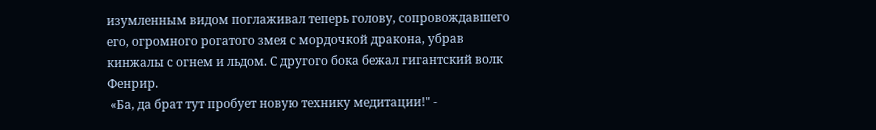изумленным видом поглаживал теперь голову, сопровождавшего его, огромного рогатого змея с мордочкой дракона, убрав кинжалы с огнем и льдом. С другого бока бежал гигантский волк Фенрир.
 «Ба, да брат тут пробует новую технику медитации!" -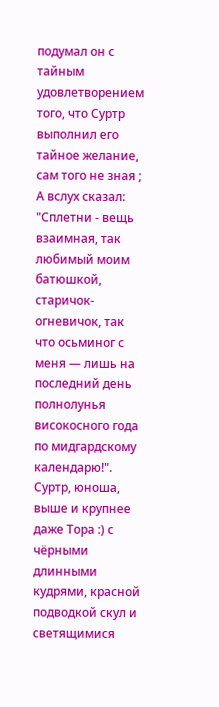подумал он с тайным удовлетворением того, что Суртр выполнил его тайное желание, сам того не зная ;
А вслух сказал:
"Сплетни - вещь взаимная, так любимый моим батюшкой, старичок-огневичок, так что осьминог с меня — лишь на последний день полнолунья високосного года по мидгардскому календарю!".
Суртр, юноша, выше и крупнее даже Тора :) с чёрными длинными кудрями, красной подводкой скул и светящимися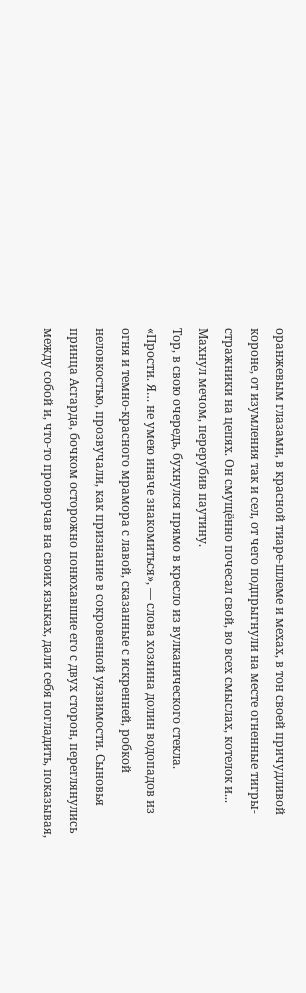оранжевым глазами, в красной тиаре-шлеме и мехах, в тон своей причудливой короне, от изумления так и сел, от чего подпрыгнули на месте огненные тигры-стражники на цепях. Он смущённо почесал свой, во всех смыслах, котелок и... Махнул мечом, перерубив паутину.
Тор, в свою очередь, бухнулся прямо в кресло из вулканического стекла.
«Прости. Я… не умею иначе знакомиться», — слова хозяина долин водопадов из огня и темно-красного мрамора с лавой, сказанные с искренней, робкой неловкостью, прозвучали, как признание в сокровенной уязвимости. Сыновья принца Асгарда, бочком осторожно понюхавшие его с двух сторон, переглянулись между собой и, что-то проворчав на своих языках, дали себя погладить, показывая,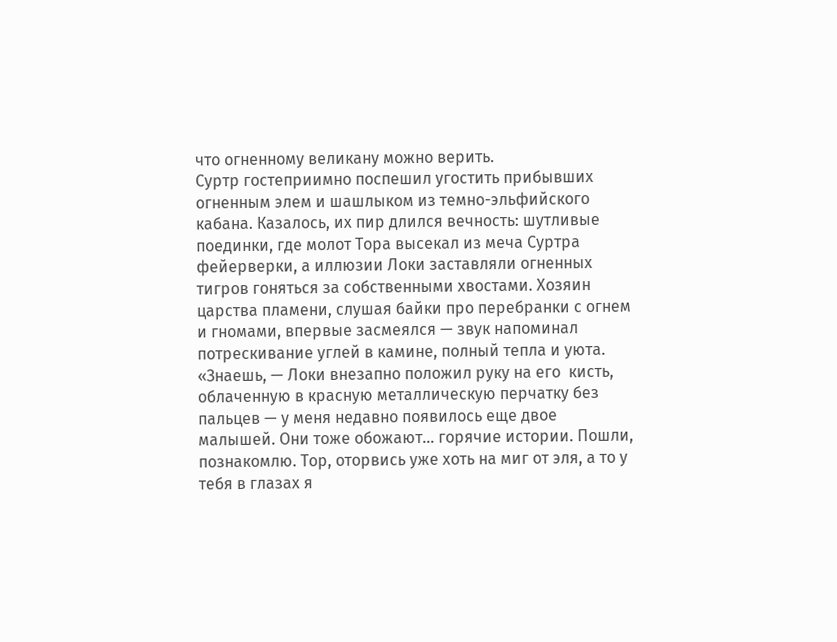что огненному великану можно верить.
Суртр гостеприимно поспешил угостить прибывших огненным элем и шашлыком из темно-эльфийского кабана. Казалось, их пир длился вечность: шутливые поединки, где молот Тора высекал из меча Суртра фейерверки, а иллюзии Локи заставляли огненных тигров гоняться за собственными хвостами. Хозяин царства пламени, слушая байки про перебранки с огнем и гномами, впервые засмеялся — звук напоминал потрескивание углей в камине, полный тепла и уюта.
«Знаешь, — Локи внезапно положил руку на его  кисть, облаченную в красную металлическую перчатку без пальцев — у меня недавно появилось еще двое малышей. Они тоже обожают… горячие истории. Пошли, познакомлю. Тор, оторвись уже хоть на миг от эля, а то у тебя в глазах я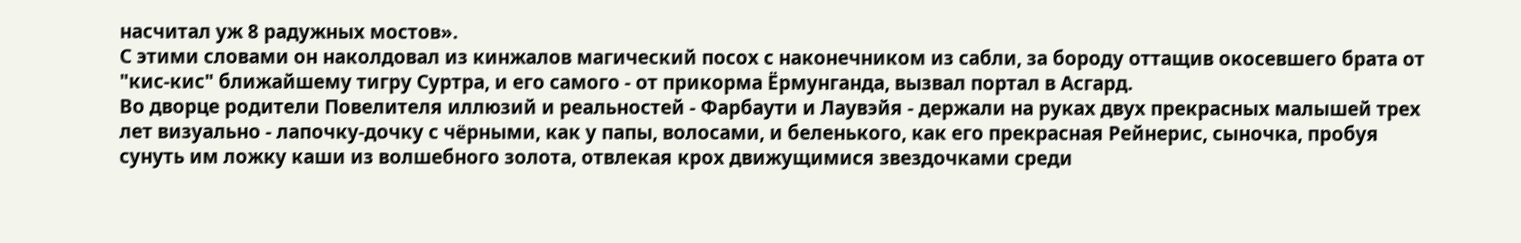насчитал уж 8 радужных мостов».
С этими словами он наколдовал из кинжалов магический посох с наконечником из сабли, за бороду оттащив окосевшего брата от "кис-кис" ближайшему тигру Суртра, и его самого - от прикорма Ёрмунганда, вызвал портал в Асгард.
Во дворце родители Повелителя иллюзий и реальностей - Фарбаути и Лаувэйя - держали на руках двух прекрасных малышей трех лет визуально - лапочку-дочку с чёрными, как у папы, волосами, и беленького, как его прекрасная Рейнерис, сыночка, пробуя сунуть им ложку каши из волшебного золота, отвлекая крох движущимися звездочками среди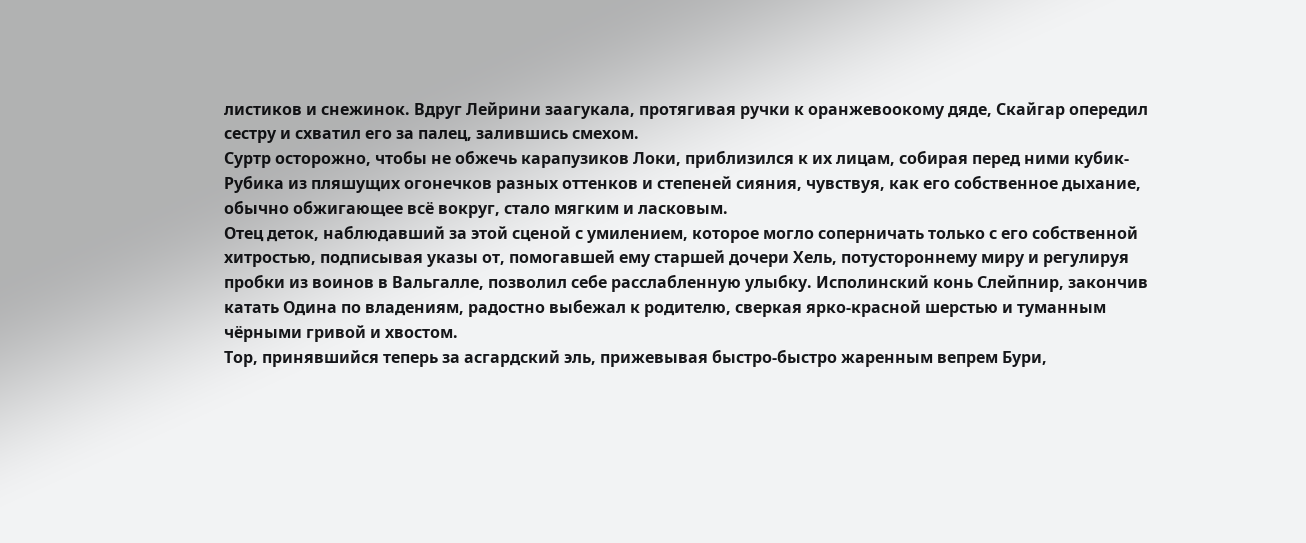листиков и снежинок. Вдруг Лейрини заагукала, протягивая ручки к оранжевоокому дяде, Скайгар опередил сестру и схватил его за палец, залившись смехом.
Суртр осторожно, чтобы не обжечь карапузиков Локи, приблизился к их лицам, собирая перед ними кубик-Рубика из пляшущих огонечков разных оттенков и степеней сияния, чувствуя, как его собственное дыхание, обычно обжигающее всё вокруг, стало мягким и ласковым.
Отец деток, наблюдавший за этой сценой с умилением, которое могло соперничать только с его собственной хитростью, подписывая указы от, помогавшей ему старшей дочери Хель, потустороннему миру и регулируя пробки из воинов в Вальгалле, позволил себе расслабленную улыбку. Исполинский конь Слейпнир, закончив катать Одина по владениям, радостно выбежал к родителю, сверкая ярко-красной шерстью и туманным чёрными гривой и хвостом.
Тор, принявшийся теперь за асгардский эль, прижевывая быстро-быстро жаренным вепрем Бури,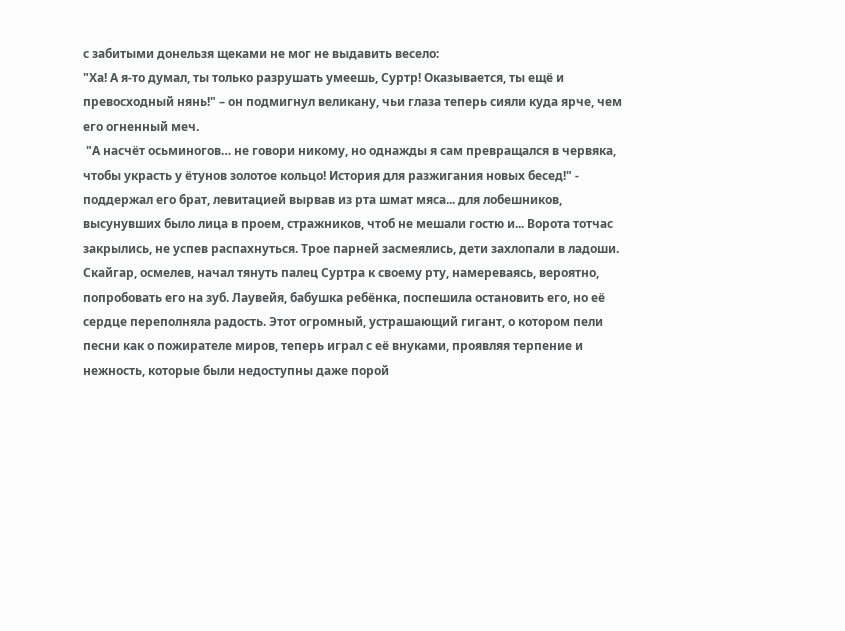с забитыми донельзя щеками не мог не выдавить весело:
"Ха! А я-то думал, ты только разрушать умеешь, Суртр! Оказывается, ты ещё и превосходный нянь!" – он подмигнул великану, чьи глаза теперь сияли куда ярче, чем его огненный меч.
 "А насчёт осьминогов… не говори никому, но однажды я сам превращался в червяка, чтобы украсть у ётунов золотое кольцо! История для разжигания новых бесед!" - поддержал его брат, левитацией вырвав из рта шмат мяса... для лобешников, высунувших было лица в проем, стражников, чтоб не мешали гостю и... Ворота тотчас закрылись, не успев распахнуться. Трое парней засмеялись, дети захлопали в ладоши.
Скайгар, осмелев, начал тянуть палец Суртра к своему рту, намереваясь, вероятно, попробовать его на зуб. Лаувейя, бабушка ребёнка, поспешила остановить его, но её сердце переполняла радость. Этот огромный, устрашающий гигант, о котором пели песни как о пожирателе миров, теперь играл с её внуками, проявляя терпение и нежность, которые были недоступны даже порой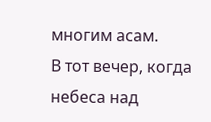многим асам.
В тот вечер, когда небеса над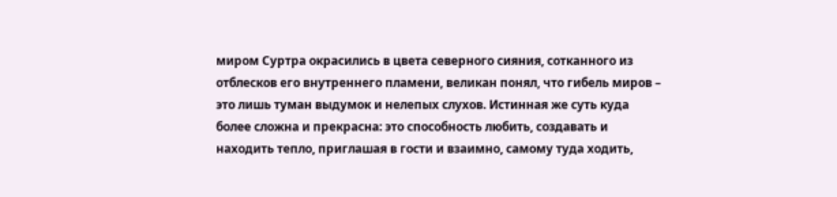миром Суртра окрасились в цвета северного сияния, сотканного из отблесков его внутреннего пламени, великан понял, что гибель миров – это лишь туман выдумок и нелепых слухов. Истинная же суть куда более сложна и прекрасна: это способность любить, создавать и находить тепло, приглашая в гости и взаимно, самому туда ходить,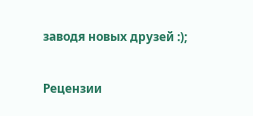заводя новых друзей :);


Рецензии